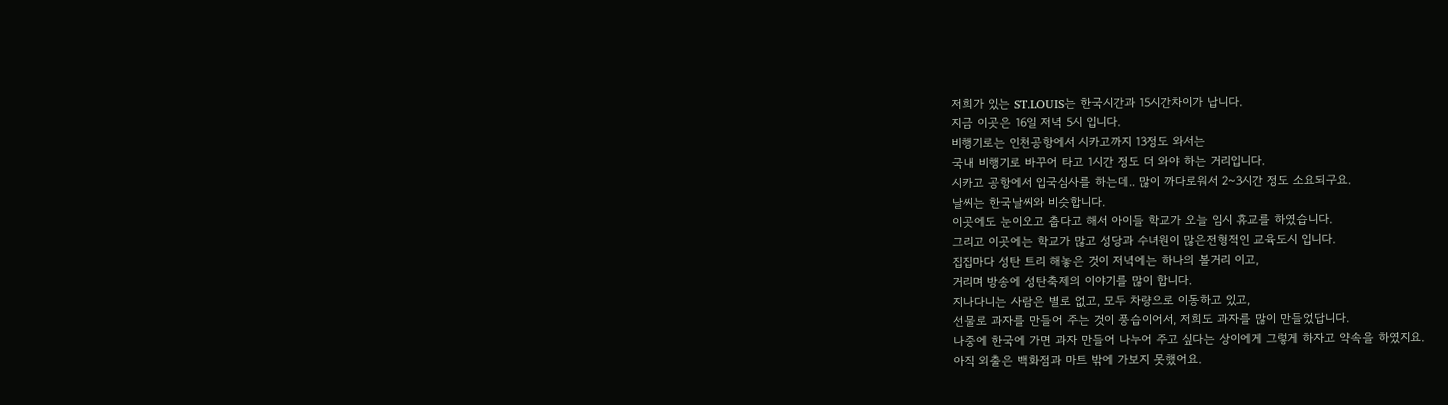저희가 있는 ST.LOUIS는 한국시간과 15시간차이가 납니다.
지금 이곳은 16일 저녁 5시 입니다.
비행기로는 인천공항에서 시카고까지 13정도 와서는
국내 비행기로 바꾸어 타고 1시간 정도 더 와야 하는 거리입니다.
시카고 공항에서 입국심사를 하는데.. 많이 까다로워서 2~3시간 정도 소요되구요.
날씨는 한국날씨와 비슷합니다.
이곳에도 눈이오고 춥다고 해서 아이들 학교가 오늘 임시 휴교를 하였습니다.
그리고 이곳에는 학교가 많고 성당과 수녀원이 많은전형적인 교육도시 입니다.
집집마다 성탄 트리 해놓은 것이 저녁에는 하나의 볼거리 이고,
거리며 방송에 성탄축제의 이야기를 많이 합니다.
지나다니는 사람은 별로 없고, 모두 차량으로 이동하고 있고,
선물로 과자를 만들어 주는 것이 풍습이어서, 저희도 과자를 많이 만들었답니다.
나중에 한국에 가면 과자 만들어 나누어 주고 싶다는 상이에게 그렇게 하자고 약속을 하였지요.
아직 외출은 백화점과 마트 밖에 가보지 못했어요.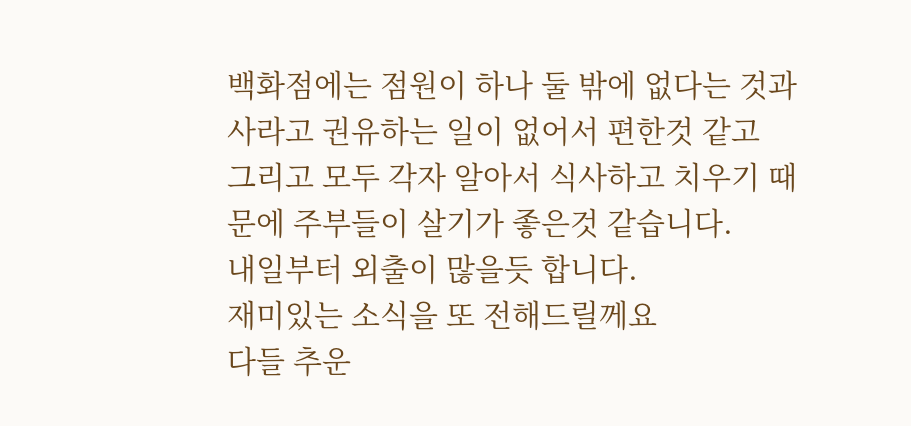백화점에는 점원이 하나 둘 밖에 없다는 것과 사라고 권유하는 일이 없어서 편한것 같고
그리고 모두 각자 알아서 식사하고 치우기 때문에 주부들이 살기가 좋은것 같습니다.
내일부터 외출이 많을듯 합니다.
재미있는 소식을 또 전해드릴께요
다들 추운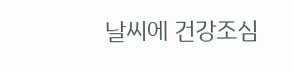날씨에 건강조심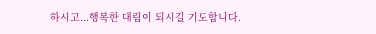하시고...행복한 대림이 되시길 기도합니다.